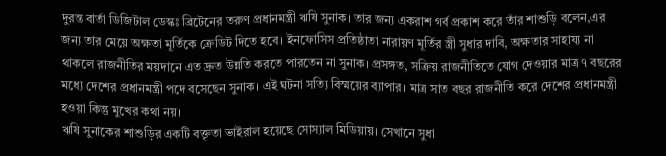দুরন্ত বার্তা ডিজিটাল ডেস্কঃ ব্রিটেনের তরুণ প্রধানমন্ত্রী ঋষি সুনাক। তার জন্য একরাশ গর্ব প্রকাশ করে তাঁর শাশুড়ি বলেন,এর জন্য তার মেয়ে অক্ষতা মূর্তিকে ক্রেডিট দিতে হবে। ইনফোসিস প্রতিষ্ঠাতা নারায়ণ মূর্তির স্ত্রী সুধার দাবি, অক্ষতার সাহায্য না থাকলে রাজনীতির ময়দানে এত দ্রুত উন্নতি করতে পারতেন না সুনাক। প্রসঙ্গত, সক্রিয় রাজনীতিতে যোগ দেওয়ার মাত্র ৭ বছরের মধ্যে দেশের প্রধানমন্ত্রী পদে বসেছেন সুনাক। এই ঘটনা সত্যি বিস্ময়ের ব্যাপার। মাত্র সাত বছর রাজনীতি করে দেশের প্রধানমন্ত্রী হওয়া কিন্তু মুখের কথা নয়।
ঋষি সুনাকের শাশুড়ির একটি বক্তৃতা ভাইরাল হয়েছে সোস্যাল মিডিয়ায়। সেখানে সুধা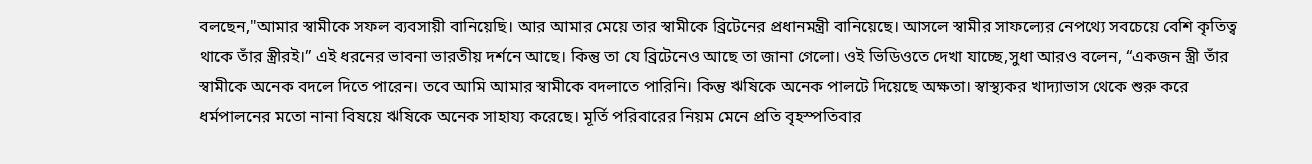বলছেন,"আমার স্বামীকে সফল ব্যবসায়ী বানিয়েছি। আর আমার মেয়ে তার স্বামীকে ব্রিটেনের প্রধানমন্ত্রী বানিয়েছে। আসলে স্বামীর সাফল্যের নেপথ্যে সবচেয়ে বেশি কৃতিত্ব থাকে তাঁর স্ত্রীরই।” এই ধরনের ভাবনা ভারতীয় দর্শনে আছে। কিন্তু তা যে ব্রিটেনেও আছে তা জানা গেলো। ওই ভিডিওতে দেখা যাচ্ছে,সুধা আরও বলেন, “একজন স্ত্রী তাঁর স্বামীকে অনেক বদলে দিতে পারেন। তবে আমি আমার স্বামীকে বদলাতে পারিনি। কিন্তু ঋষিকে অনেক পালটে দিয়েছে অক্ষতা। স্বাস্থ্যকর খাদ্যাভাস থেকে শুরু করে
ধর্মপালনের মতো নানা বিষয়ে ঋষিকে অনেক সাহায্য করেছে। মূর্তি পরিবারের নিয়ম মেনে প্রতি বৃহস্পতিবার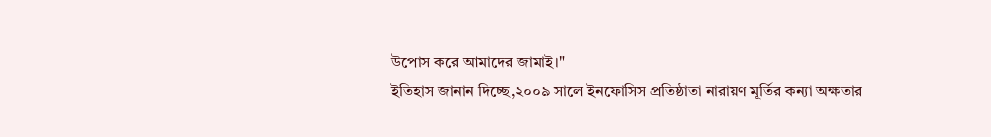উপোস করে আমাদের জামাই।"
ইতিহাস জানান দিচ্ছে,২০০৯ সালে ইনফোসিস প্রতিষ্ঠাতা নারায়ণ মূর্তির কন্যা অক্ষতার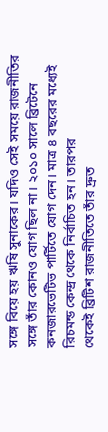সঙ্গে বিয়ে হয় ঋষি সুনাকের। যদিও সেই সময়ে রাজনীতির সঙ্গে তাঁর কোনও যোগ ছিল না। ২০১০ সালে ব্রিটেনে কনজারভেটিভ পার্টিতে যোগ দেন। মাত্র ৪ বছরের মধ্যেই রিচমন্ড কেন্দ্র থেকে নির্বাচিত হন। তারপর
থেকেই ব্রিটিশ রাজনীতিতে তাঁর দ্রুত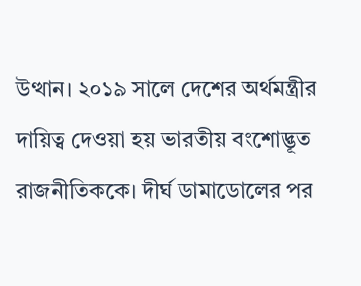উত্থান। ২০১৯ সালে দেশের অর্থমন্ত্রীর দায়িত্ব দেওয়া হয় ভারতীয় বংশোদ্ভূত রাজনীতিককে। দীর্ঘ ডামাডোলের পর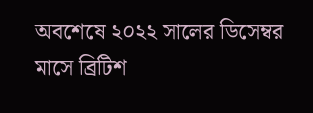অবশেষে ২০২২ সালের ডিসেম্বর মাসে ব্রিটিশ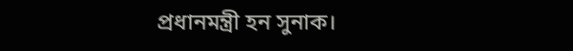প্রধানমন্ত্রী হন সুনাক।